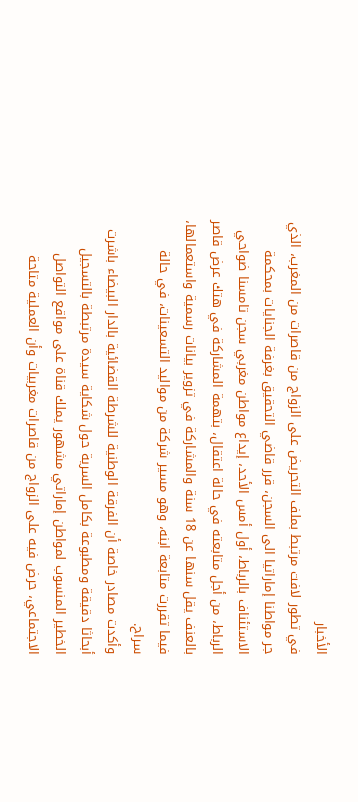الأخبار
في تطور لافت مرتبط بملف التحريض على الزواج من قاصرات من المغرب، الذي جر مواطنا إماراتيا الى السجن، قرر قاضي التحقيق بغرفة الجنايات بمحكمة الاستئناف بالرباط، أول أمس الأحد، إيداع مواطن مغربي سجن تامسنا ضواحي الرباط، من أجل متابعته في حالة اعتقال، بتهمة المشاركة في هتك عرض قاصر بالعنف يقل سنها عن 18 سنة والمشاركة في تزوير بيانات رسمية واستعمالها، فيما تقررت متابعة ابنه، وهو مسير شركة من مواليد التسعينات، في حالة سراح.
وأكدت مصادر خاصة أن الفرقة الوطنية للشرطة القضائية بالدار البيضاء باشرت أبحاثا دقيقة ومطبوعة بكامل السرية حول شكاية سيدة مرتبطة بالتسجيل الخطير المنسوب لمواطن إماراتي مشهور يملك قناة على مواقع التواصل الاجتماعي، حرض فيه على الزواج من قاصرات مغربيات وأن العملية متاحة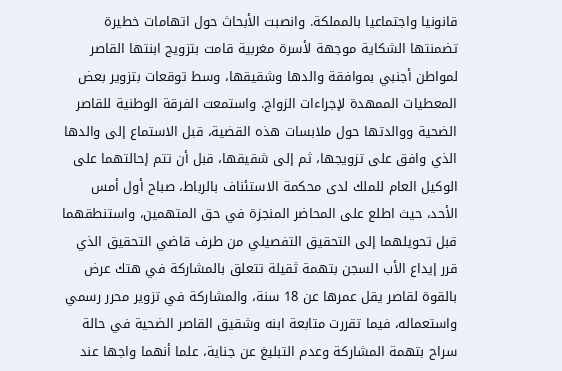قانونيا واجتماعيا بالمملكة. وانصبت الأبحاث حول اتهامات خطيرة تضمنتها الشكاية موجهة لأسرة مغربية قامت بتزويج ابنتها القاصر لمواطن أجنبي بموافقة والدها وشقيقها، وسط توقعات بتزوير بعض المعطيات الممهدة لإجراءات الزواج. واستمعت الفرقة الوطنية للقاصر الضحية ووالدتها حول ملابسات هذه القضية، قبل الاستماع إلى والدها الذي وافق على تزويجها، ثم إلى شقيقها، قبل أن تتم إحالتهما على الوكيل العام للملك لدى محكمة الاستئناف بالرباط، صباح أول أمس الأحد، حيث اطلع على المحاضر المنجزة في حق المتهمين، واستنطقهما قبل تحويلهما إلى التحقيق التفصيلي من طرف قاضي التحقيق الذي قرر إيداع الأب السجن بتهمة ثقيلة تتعلق بالمشاركة في هتك عرض بالقوة لقاصر يقل عمرها عن 18 سنة، والمشاركة في تزوير محرر رسمي واستعماله، فيما تقررت متابعة ابنه وشقيق القاصر الضحية في حالة سراح بتهمة المشاركة وعدم التبليغ عن جناية، علما أنهما واجها عند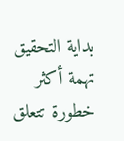بداية التحقيق تهمة أكثر خطورة تتعلق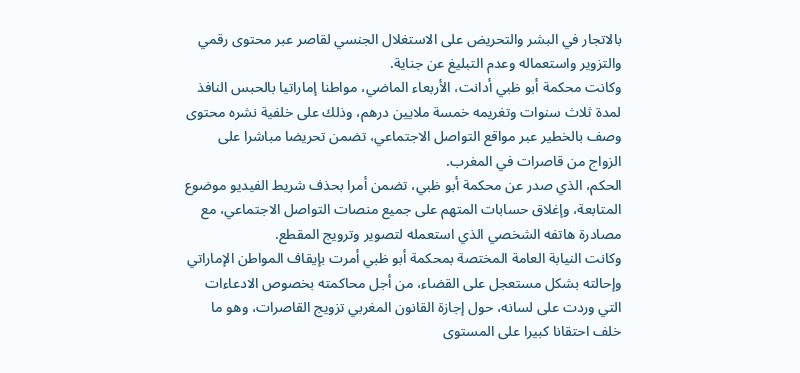بالاتجار في البشر والتحريض على الاستغلال الجنسي لقاصر عبر محتوى رقمي والتزوير واستعماله وعدم التبليغ عن جناية.
وكانت محكمة أبو ظبي أدانت، الأربعاء الماضي، مواطنا إماراتيا بالحبس النافذ لمدة ثلاث سنوات وتغريمه خمسة ملايين درهم، وذلك على خلفية نشره محتوى وصف بالخطير عبر مواقع التواصل الاجتماعي، تضمن تحريضا مباشرا على الزواج من قاصرات في المغرب.
الحكم، الذي صدر عن محكمة أبو ظبي، تضمن أمرا بحذف شريط الفيديو موضوع المتابعة، وإغلاق حسابات المتهم على جميع منصات التواصل الاجتماعي، مع مصادرة هاتفه الشخصي الذي استعمله لتصوير وترويج المقطع.
وكانت النيابة العامة المختصة بمحكمة أبو ظبي أمرت بإيقاف المواطن الإماراتي وإحالته بشكل مستعجل على القضاء، من أجل محاكمته بخصوص الادعاءات التي وردت على لسانه، حول إجازة القانون المغربي تزويج القاصرات، وهو ما خلف احتقانا كبيرا على المستوى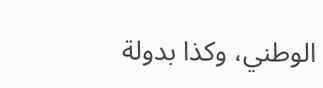الوطني، وكذا بدولة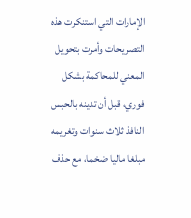الإمارات التي استنكرت هذه التصريحات وأمرت بتحويل المعني للمحاكمة بشكل فوري، قبل أن تدينه بالحبس النافذ ثلاث سنوات وتغريمه مبلغا ماليا ضخما، مع حذف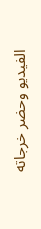الفيديو وحضر خرجاته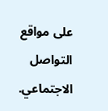على مواقع التواصل الاجتماعي.